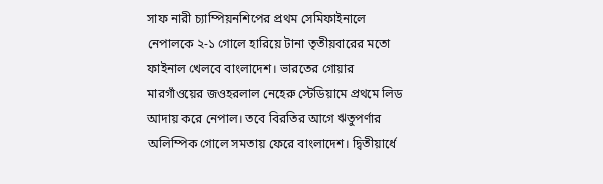সাফ নারী চ্যাম্পিয়নশিপের প্রথম সেমিফাইনালে নেপালকে ২-১ গোলে হারিয়ে টানা তৃতীয়বারের মতো ফাইনাল খেলবে বাংলাদেশ। ভারতের গোয়ার মারগাঁওয়ের জওহরলাল নেহেরু স্টেডিয়ামে প্রথমে লিড আদায় করে নেপাল। তবে বিরতির আগে ঋতুপর্ণার অলিম্পিক গোলে সমতায় ফেরে বাংলাদেশ। দ্বিতীয়ার্ধে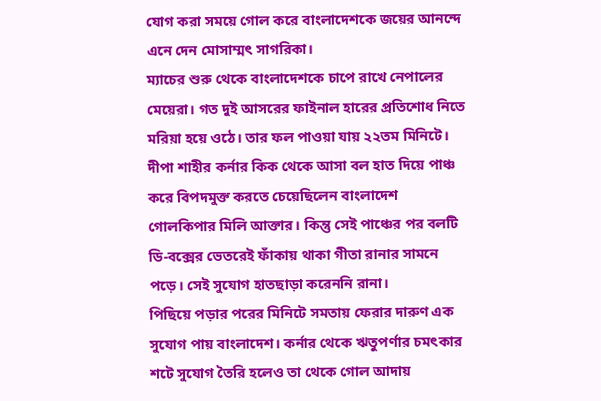যোগ করা সময়ে গোল করে বাংলাদেশকে জয়ের আনন্দে এনে দেন মোসাম্মৎ সাগরিকা।
ম্যাচের শুরু থেকে বাংলাদেশকে চাপে রাখে নেপালের মেয়েরা। গত দুই আসরের ফাইনাল হারের প্রতিশোধ নিতে মরিয়া হয়ে ওঠে। তার ফল পাওয়া যায় ২২তম মিনিটে। দীপা শাহীর কর্নার কিক থেকে আসা বল হাত দিয়ে পাঞ্চ করে বিপদমুক্ত করতে চেয়েছিলেন বাংলাদেশ গোলকিপার মিলি আক্তার। কিন্তু সেই পাঞ্চের পর বলটি ডি-বক্সের ভেতরেই ফাঁকায় থাকা গীতা রানার সামনে পড়ে। সেই সুযোগ হাতছাড়া করেননি রানা।
পিছিয়ে পড়ার পরের মিনিটে সমতায় ফেরার দারুণ এক সুযোগ পায় বাংলাদেশ। কর্নার থেকে ঋতুপর্ণার চমৎকার শটে সুযোগ তৈরি হলেও তা থেকে গোল আদায়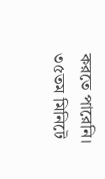করতে পারেনি। ৩৫তম মিনিটে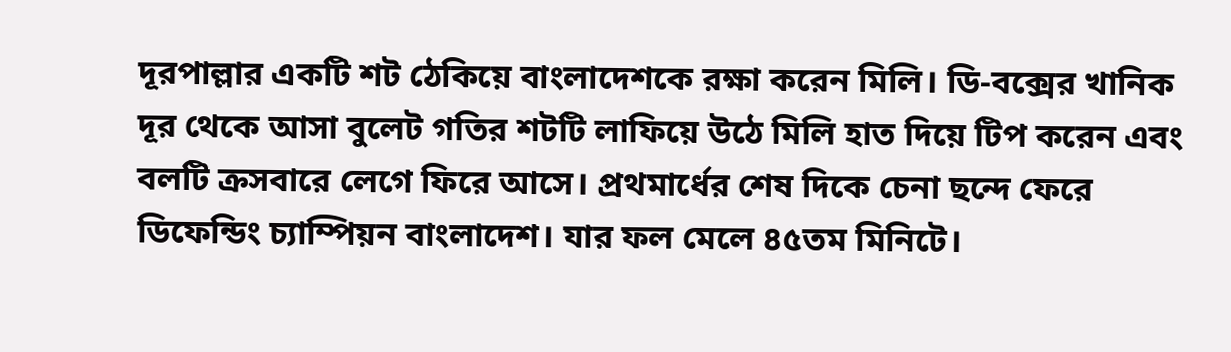দূরপাল্লার একটি শট ঠেকিয়ে বাংলাদেশকে রক্ষা করেন মিলি। ডি-বক্সের খানিক দূর থেকে আসা বুলেট গতির শটটি লাফিয়ে উঠে মিলি হাত দিয়ে টিপ করেন এবং বলটি ক্রসবারে লেগে ফিরে আসে। প্রথমার্ধের শেষ দিকে চেনা ছন্দে ফেরে ডিফেন্ডিং চ্যাম্পিয়ন বাংলাদেশ। যার ফল মেলে ৪৫তম মিনিটে।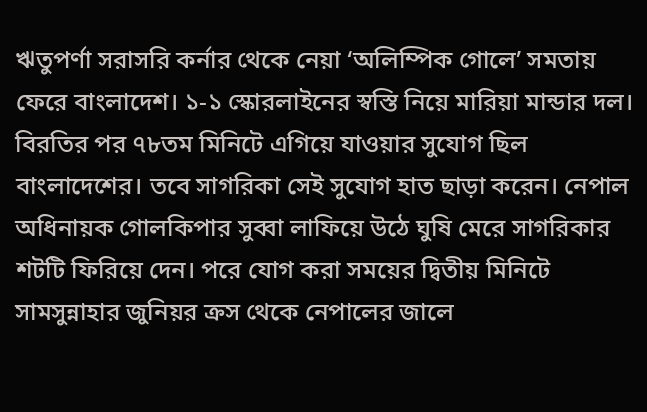ঋতুপর্ণা সরাসরি কর্নার থেকে নেয়া ‘অলিম্পিক গোলে’ সমতায় ফেরে বাংলাদেশ। ১-১ স্কোরলাইনের স্বস্তি নিয়ে মারিয়া মান্ডার দল।
বিরতির পর ৭৮তম মিনিটে এগিয়ে যাওয়ার সুযোগ ছিল বাংলাদেশের। তবে সাগরিকা সেই সুযোগ হাত ছাড়া করেন। নেপাল অধিনায়ক গোলকিপার সুব্বা লাফিয়ে উঠে ঘুষি মেরে সাগরিকার শটটি ফিরিয়ে দেন। পরে যোগ করা সময়ের দ্বিতীয় মিনিটে সামসুন্নাহার জুনিয়র ক্রস থেকে নেপালের জালে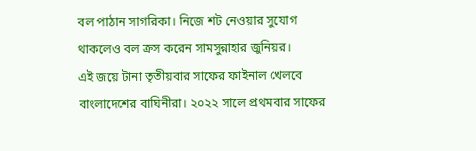বল পাঠান সাগরিকা। নিজে শট নেওয়ার সুযোগ থাকলেও বল ক্রস করেন সামসুন্নাহার জুনিয়র।
এই জয়ে টানা তৃতীয়বার সাফের ফাইনাল খেলবে বাংলাদেশের বাঘিনীরা। ২০২২ সালে প্রথমবার সাফের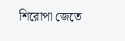শিরোপা জেতে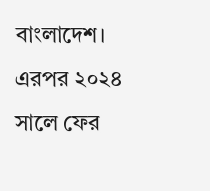বাংলাদেশ। এরপর ২০২৪ সালে ফের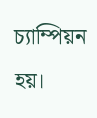চ্যাম্পিয়ন হয়।